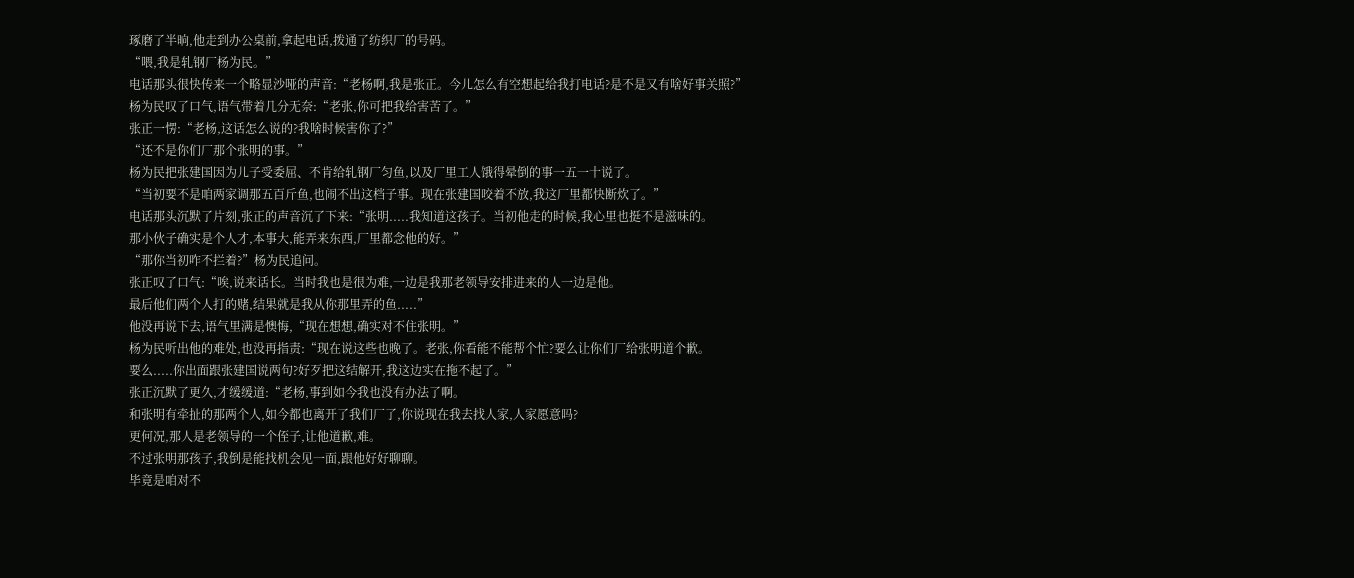琢磨了半晌,他走到办公桌前,拿起电话,拨通了纺织厂的号码。
“喂,我是轧钢厂杨为民。”
电话那头很快传来一个略显沙哑的声音:“老杨啊,我是张正。今儿怎么有空想起给我打电话?是不是又有啥好事关照?”
杨为民叹了口气,语气带着几分无奈:“老张,你可把我给害苦了。”
张正一愣:“老杨,这话怎么说的?我啥时候害你了?”
“还不是你们厂那个张明的事。”
杨为民把张建国因为儿子受委屈、不肯给轧钢厂匀鱼,以及厂里工人饿得晕倒的事一五一十说了。
“当初要不是咱两家调那五百斤鱼,也闹不出这档子事。现在张建国咬着不放,我这厂里都快断炊了。”
电话那头沉默了片刻,张正的声音沉了下来:“张明.....我知道这孩子。当初他走的时候,我心里也挺不是滋味的。
那小伙子确实是个人才,本事大,能弄来东西,厂里都念他的好。”
“那你当初咋不拦着?”杨为民追问。
张正叹了口气:“唉,说来话长。当时我也是很为难,一边是我那老领导安排进来的人一边是他。
最后他们两个人打的赌,结果就是我从你那里弄的鱼.....”
他没再说下去,语气里满是懊悔,“现在想想,确实对不住张明。”
杨为民听出他的难处,也没再指责:“现在说这些也晚了。老张,你看能不能帮个忙?要么让你们厂给张明道个歉。
要么.....你出面跟张建国说两句?好歹把这结解开,我这边实在拖不起了。”
张正沉默了更久,才缓缓道:“老杨,事到如今我也没有办法了啊。
和张明有牵扯的那两个人,如今都也离开了我们厂了,你说现在我去找人家,人家愿意吗?
更何况,那人是老领导的一个侄子,让他道歉,难。
不过张明那孩子,我倒是能找机会见一面,跟他好好聊聊。
毕竟是咱对不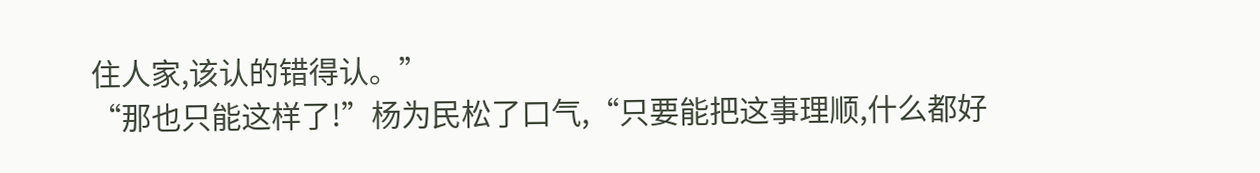住人家,该认的错得认。”
“那也只能这样了!”杨为民松了口气,“只要能把这事理顺,什么都好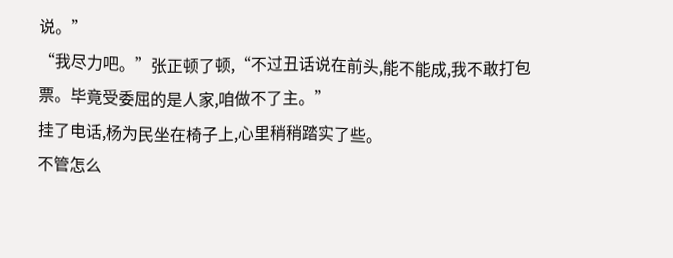说。”
“我尽力吧。”张正顿了顿,“不过丑话说在前头,能不能成,我不敢打包票。毕竟受委屈的是人家,咱做不了主。”
挂了电话,杨为民坐在椅子上,心里稍稍踏实了些。
不管怎么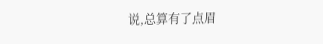说,总算有了点眉